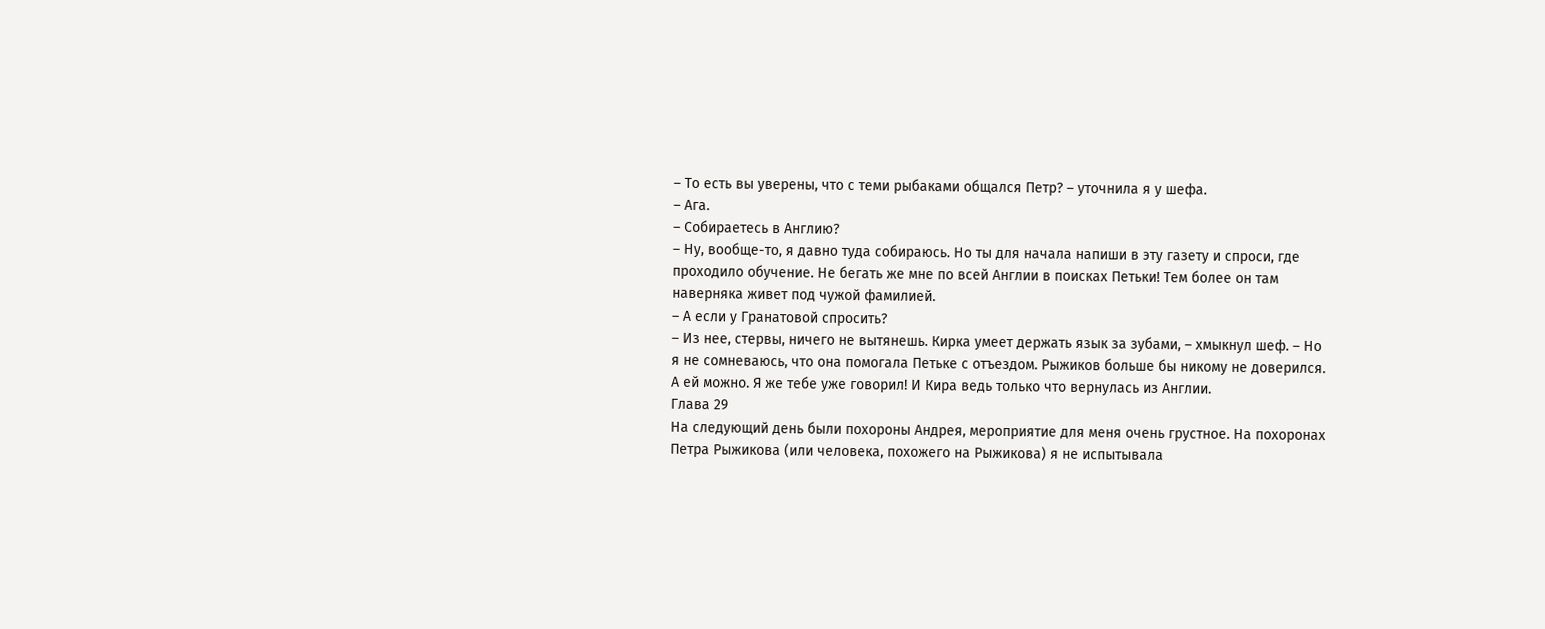– То есть вы уверены, что с теми рыбаками общался Петр? – уточнила я у шефа.
– Ага.
– Собираетесь в Англию?
– Ну, вообще-то, я давно туда собираюсь. Но ты для начала напиши в эту газету и спроси, где проходило обучение. Не бегать же мне по всей Англии в поисках Петьки! Тем более он там наверняка живет под чужой фамилией.
– А если у Гранатовой спросить?
– Из нее, стервы, ничего не вытянешь. Кирка умеет держать язык за зубами, – хмыкнул шеф. – Но я не сомневаюсь, что она помогала Петьке с отъездом. Рыжиков больше бы никому не доверился. А ей можно. Я же тебе уже говорил! И Кира ведь только что вернулась из Англии.
Глава 29
На следующий день были похороны Андрея, мероприятие для меня очень грустное. На похоронах Петра Рыжикова (или человека, похожего на Рыжикова) я не испытывала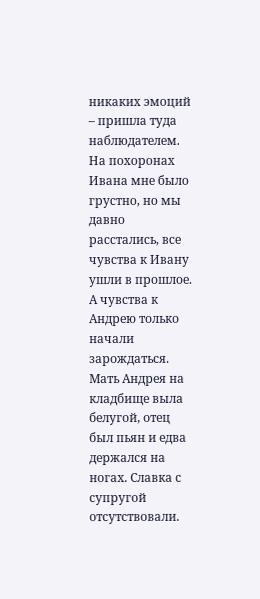никаких эмоций – пришла туда наблюдателем. На похоронах Ивана мне было грустно, но мы давно расстались, все чувства к Ивану ушли в прошлое. А чувства к Андрею только начали зарождаться.
Мать Андрея на кладбище выла белугой, отец был пьян и едва держался на ногах. Славка с супругой отсутствовали.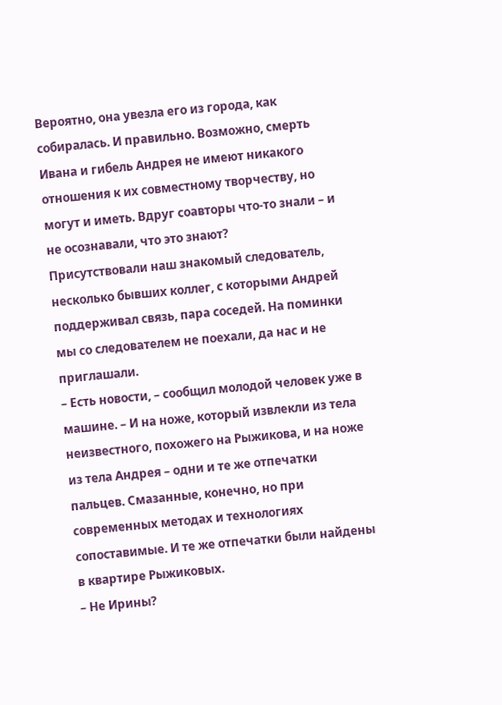Вероятно, она увезла его из города, как собиралась. И правильно. Возможно, смерть Ивана и гибель Андрея не имеют никакого отношения к их совместному творчеству, но могут и иметь. Вдруг соавторы что-то знали – и не осознавали, что это знают?
Присутствовали наш знакомый следователь, несколько бывших коллег, с которыми Андрей поддерживал связь, пара соседей. На поминки мы со следователем не поехали, да нас и не приглашали.
– Есть новости, – сообщил молодой человек уже в машине. – И на ноже, который извлекли из тела неизвестного, похожего на Рыжикова, и на ноже из тела Андрея – одни и те же отпечатки пальцев. Смазанные, конечно, но при современных методах и технологиях сопоставимые. И те же отпечатки были найдены в квартире Рыжиковых.
– Не Ирины?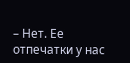– Нет. Ее отпечатки у нас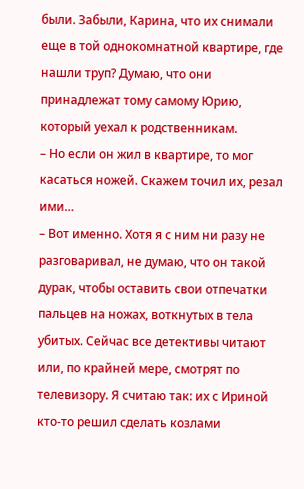были. Забыли, Карина, что их снимали еще в той однокомнатной квартире, где нашли труп? Думаю, что они принадлежат тому самому Юрию, который уехал к родственникам.
– Но если он жил в квартире, то мог касаться ножей. Скажем точил их, резал ими…
– Вот именно. Хотя я с ним ни разу не разговаривал, не думаю, что он такой дурак, чтобы оставить свои отпечатки пальцев на ножах, воткнутых в тела убитых. Сейчас все детективы читают или, по крайней мере, смотрят по телевизору. Я считаю так: их с Ириной кто-то решил сделать козлами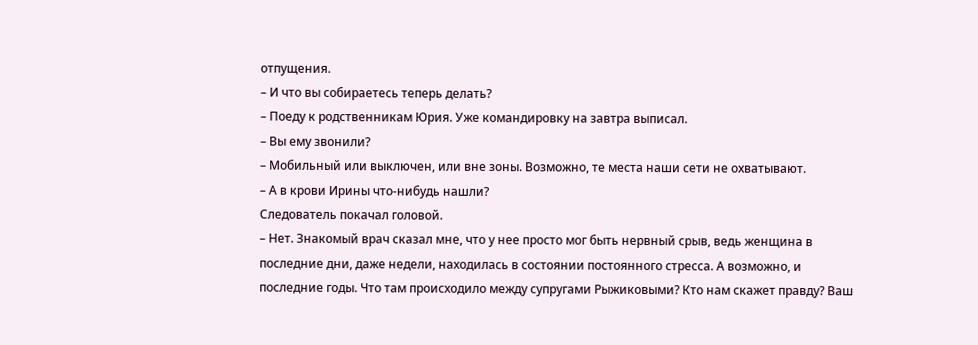отпущения.
– И что вы собираетесь теперь делать?
– Поеду к родственникам Юрия. Уже командировку на завтра выписал.
– Вы ему звонили?
– Мобильный или выключен, или вне зоны. Возможно, те места наши сети не охватывают.
– А в крови Ирины что-нибудь нашли?
Следователь покачал головой.
– Нет. Знакомый врач сказал мне, что у нее просто мог быть нервный срыв, ведь женщина в последние дни, даже недели, находилась в состоянии постоянного стресса. А возможно, и последние годы. Что там происходило между супругами Рыжиковыми? Кто нам скажет правду? Ваш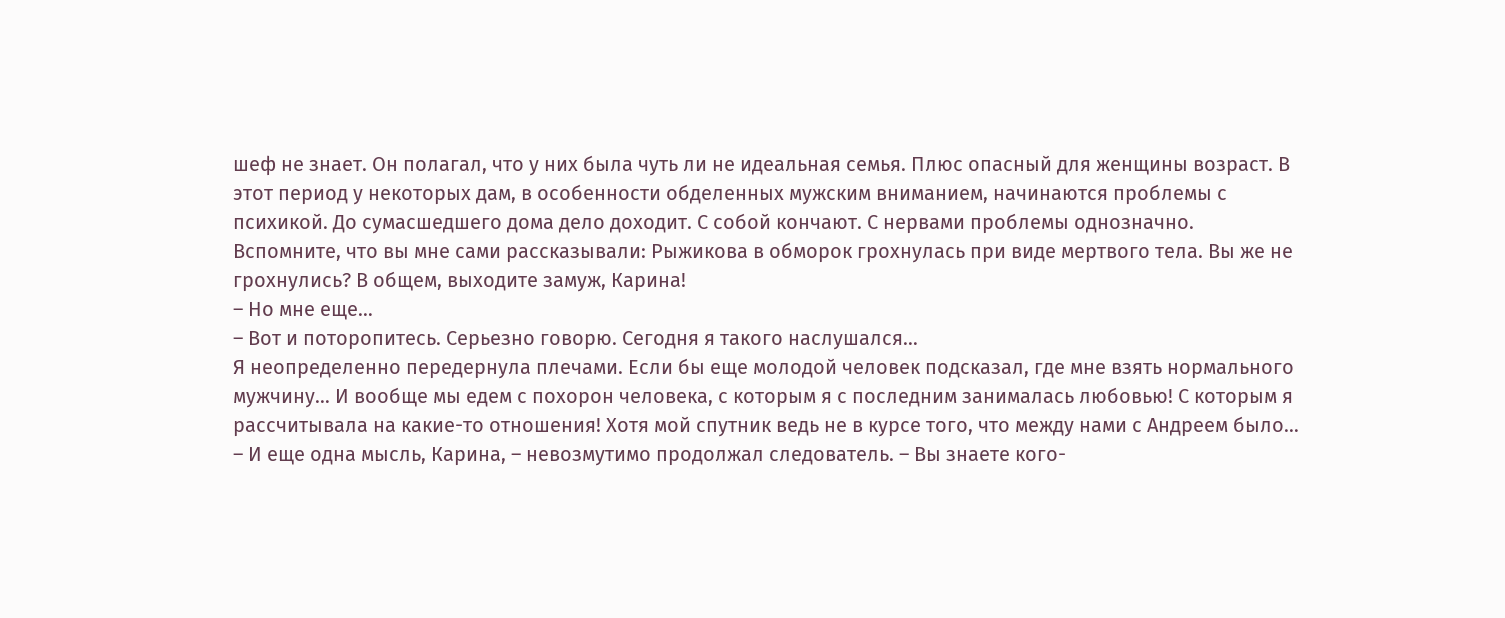шеф не знает. Он полагал, что у них была чуть ли не идеальная семья. Плюс опасный для женщины возраст. В этот период у некоторых дам, в особенности обделенных мужским вниманием, начинаются проблемы с психикой. До сумасшедшего дома дело доходит. С собой кончают. С нервами проблемы однозначно. Вспомните, что вы мне сами рассказывали: Рыжикова в обморок грохнулась при виде мертвого тела. Вы же не грохнулись? В общем, выходите замуж, Карина!
– Но мне еще…
– Вот и поторопитесь. Серьезно говорю. Сегодня я такого наслушался…
Я неопределенно передернула плечами. Если бы еще молодой человек подсказал, где мне взять нормального мужчину… И вообще мы едем с похорон человека, с которым я с последним занималась любовью! С которым я рассчитывала на какие-то отношения! Хотя мой спутник ведь не в курсе того, что между нами с Андреем было…
– И еще одна мысль, Карина, – невозмутимо продолжал следователь. – Вы знаете кого-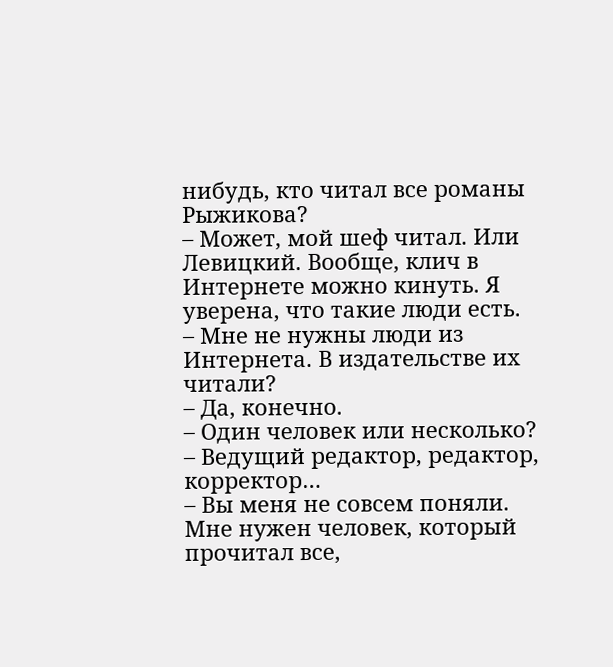нибудь, кто читал все романы Рыжикова?
– Может, мой шеф читал. Или Левицкий. Вообще, клич в Интернете можно кинуть. Я уверена, что такие люди есть.
– Мне не нужны люди из Интернета. В издательстве их читали?
– Да, конечно.
– Один человек или несколько?
– Ведущий редактор, редактор, корректор…
– Вы меня не совсем поняли. Мне нужен человек, который прочитал все,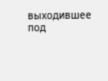выходившее под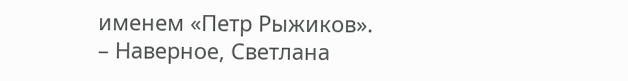именем «Петр Рыжиков».
– Наверное, Светлана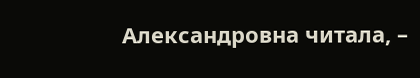Александровна читала, –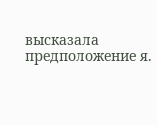высказала предположение я.